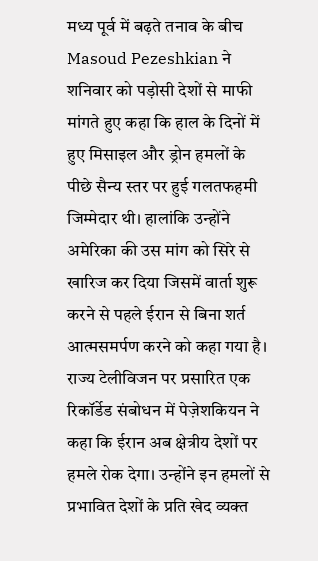मध्य पूर्व में बढ़ते तनाव के बीच Masoud Pezeshkian ने शनिवार को पड़ोसी देशों से माफी मांगते हुए कहा कि हाल के दिनों में हुए मिसाइल और ड्रोन हमलों के पीछे सैन्य स्तर पर हुई गलतफहमी जिम्मेदार थी। हालांकि उन्होंने अमेरिका की उस मांग को सिरे से खारिज कर दिया जिसमें वार्ता शुरू करने से पहले ईरान से बिना शर्त आत्मसमर्पण करने को कहा गया है।
राज्य टेलीविजन पर प्रसारित एक रिकॉर्डेड संबोधन में पेज़ेशकियन ने कहा कि ईरान अब क्षेत्रीय देशों पर हमले रोक देगा। उन्होंने इन हमलों से प्रभावित देशों के प्रति खेद व्यक्त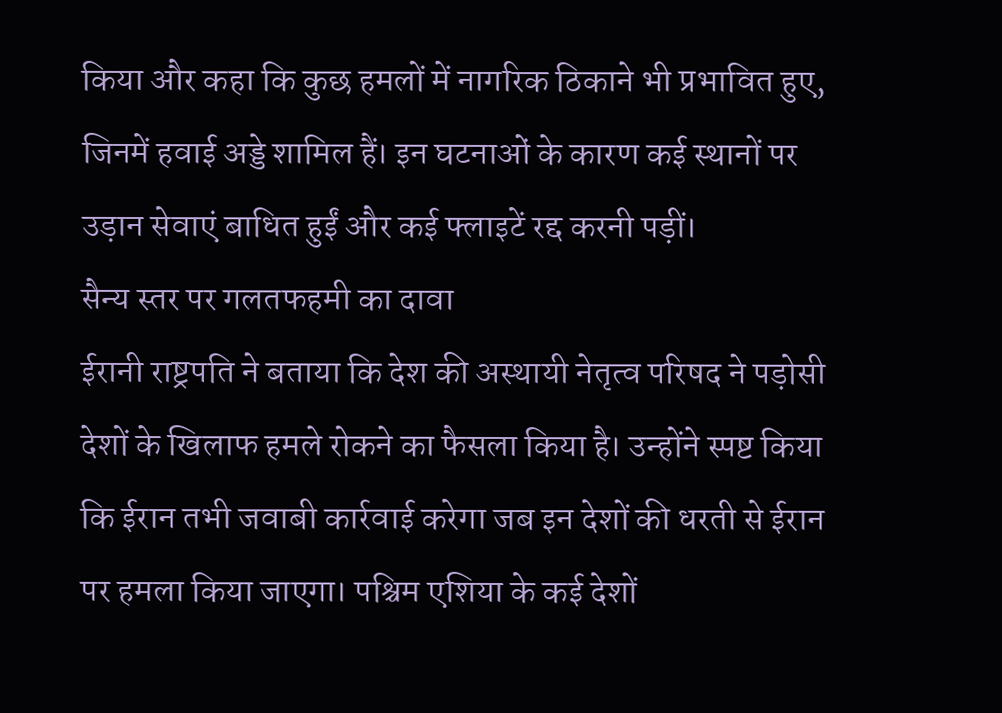किया और कहा कि कुछ हमलों में नागरिक ठिकाने भी प्रभावित हुए, जिनमें हवाई अड्डे शामिल हैं। इन घटनाओं के कारण कई स्थानों पर उड़ान सेवाएं बाधित हुईं और कई फ्लाइटें रद्द करनी पड़ीं।
सैन्य स्तर पर गलतफहमी का दावा
ईरानी राष्ट्रपति ने बताया कि देश की अस्थायी नेतृत्व परिषद ने पड़ोसी देशों के खिलाफ हमले रोकने का फैसला किया है। उन्होंने स्पष्ट किया कि ईरान तभी जवाबी कार्रवाई करेगा जब इन देशों की धरती से ईरान पर हमला किया जाएगा। पश्चिम एशिया के कई देशों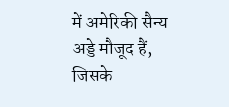में अमेरिकी सैन्य अड्डे मौजूद हैं, जिसके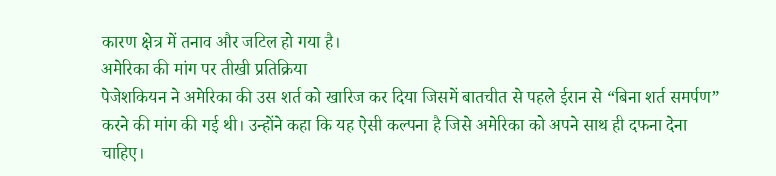कारण क्षेत्र में तनाव और जटिल हो गया है।
अमेरिका की मांग पर तीखी प्रतिक्रिया
पेजेशकियन ने अमेरिका की उस शर्त को खारिज कर दिया जिसमें बातचीत से पहले ईरान से “बिना शर्त समर्पण” करने की मांग की गई थी। उन्होंने कहा कि यह ऐसी कल्पना है जिसे अमेरिका को अपने साथ ही दफना देना चाहिए।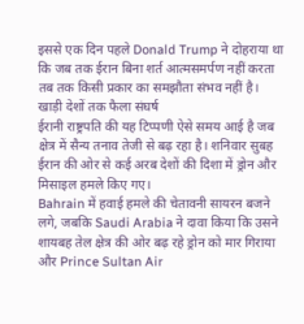इससे एक दिन पहले Donald Trump ने दोहराया था कि जब तक ईरान बिना शर्त आत्मसमर्पण नहीं करता तब तक किसी प्रकार का समझौता संभव नहीं है।
खाड़ी देशों तक फैला संघर्ष
ईरानी राष्ट्रपति की यह टिप्पणी ऐसे समय आई है जब क्षेत्र में सैन्य तनाव तेजी से बढ़ रहा है। शनिवार सुबह ईरान की ओर से कई अरब देशों की दिशा में ड्रोन और मिसाइल हमले किए गए।
Bahrain में हवाई हमले की चेतावनी सायरन बजने लगे, जबकि Saudi Arabia ने दावा किया कि उसने शायबह तेल क्षेत्र की ओर बढ़ रहे ड्रोन को मार गिराया और Prince Sultan Air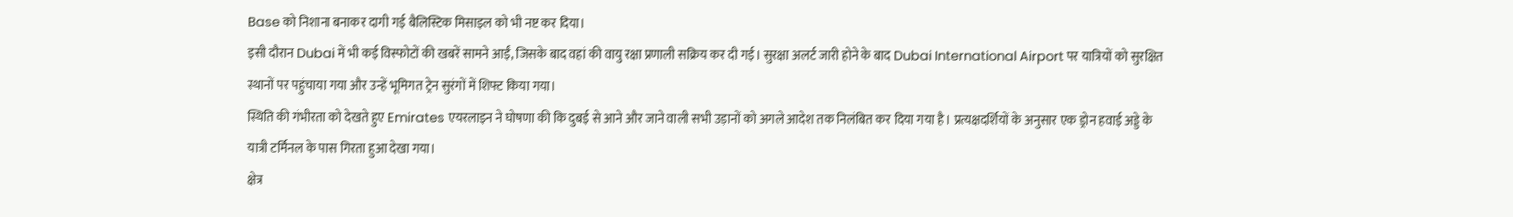Base को निशाना बनाकर दागी गई बैलिस्टिक मिसाइल को भी नष्ट कर दिया।
इसी दौरान Dubai में भी कई विस्फोटों की खबरें सामने आईं, जिसके बाद वहां की वायु रक्षा प्रणाली सक्रिय कर दी गई। सुरक्षा अलर्ट जारी होने के बाद Dubai International Airport पर यात्रियों को सुरक्षित स्थानों पर पहुंचाया गया और उन्हें भूमिगत ट्रेन सुरंगों में शिफ्ट किया गया।
स्थिति की गंभीरता को देखते हुए Emirates एयरलाइन ने घोषणा की कि दुबई से आने और जाने वाली सभी उड़ानों को अगले आदेश तक निलंबित कर दिया गया है। प्रत्यक्षदर्शियों के अनुसार एक ड्रोन हवाई अड्डे के यात्री टर्मिनल के पास गिरता हुआ देखा गया।
क्षेत्र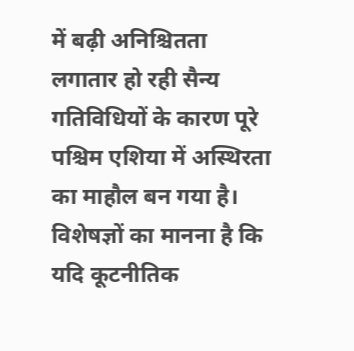में बढ़ी अनिश्चितता
लगातार हो रही सैन्य गतिविधियों के कारण पूरे पश्चिम एशिया में अस्थिरता का माहौल बन गया है। विशेषज्ञों का मानना है कि यदि कूटनीतिक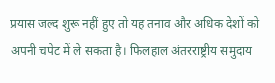प्रयास जल्द शुरू नहीं हुए तो यह तनाव और अधिक देशों को अपनी चपेट में ले सकता है। फिलहाल अंतरराष्ट्रीय समुदाय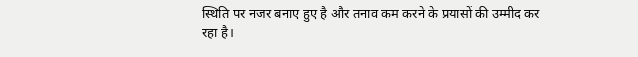स्थिति पर नजर बनाए हुए है और तनाव कम करने के प्रयासों की उम्मीद कर रहा है।